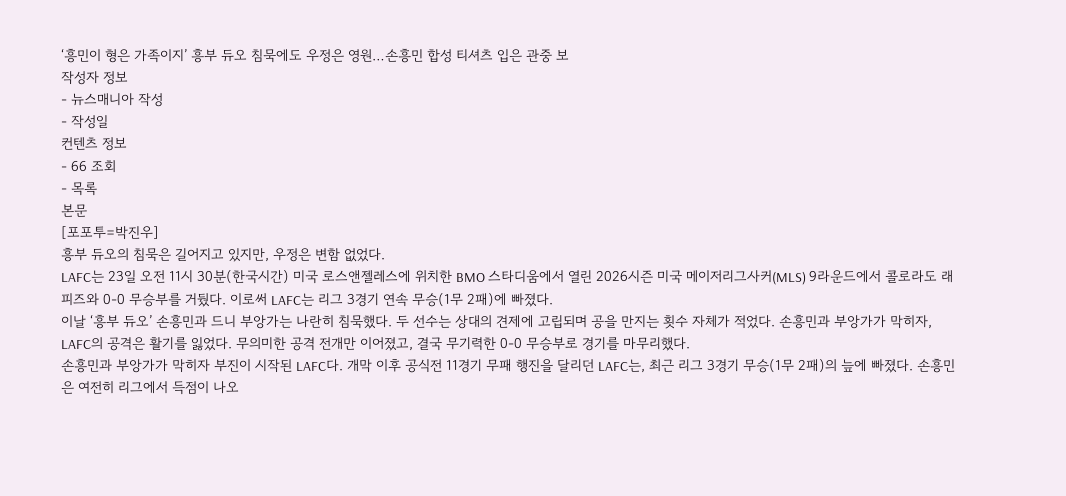‘흥민이 형은 가족이지’ 흥부 듀오 침묵에도 우정은 영원…손흥민 합성 티셔츠 입은 관중 보
작성자 정보
- 뉴스매니아 작성
- 작성일
컨텐츠 정보
- 66 조회
- 목록
본문
[포포투=박진우]
흥부 듀오의 침묵은 길어지고 있지만, 우정은 변함 없었다.
LAFC는 23일 오전 11시 30분(한국시간) 미국 로스앤젤레스에 위치한 BMO 스타디움에서 열린 2026시즌 미국 메이저리그사커(MLS) 9라운드에서 콜로라도 래피즈와 0-0 무승부를 거뒀다. 이로써 LAFC는 리그 3경기 연속 무승(1무 2패)에 빠졌다.
이날 ‘흥부 듀오’ 손흥민과 드니 부앙가는 나란히 침묵했다. 두 선수는 상대의 견제에 고립되며 공을 만지는 횟수 자체가 적었다. 손흥민과 부앙가가 막히자, LAFC의 공격은 활기를 잃었다. 무의미한 공격 전개만 이어졌고, 결국 무기력한 0-0 무승부로 경기를 마무리했다.
손흥민과 부앙가가 막히자 부진이 시작된 LAFC다. 개막 이후 공식전 11경기 무패 행진을 달리던 LAFC는, 최근 리그 3경기 무승(1무 2패)의 늪에 빠졌다. 손흥민은 여전히 리그에서 득점이 나오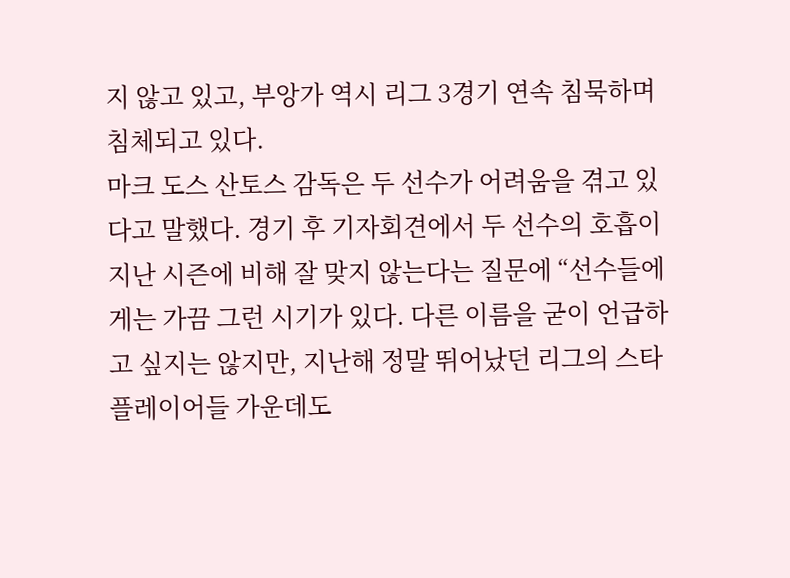지 않고 있고, 부앙가 역시 리그 3경기 연속 침묵하며 침체되고 있다.
마크 도스 산토스 감독은 두 선수가 어려움을 겪고 있다고 말했다. 경기 후 기자회견에서 두 선수의 호흡이 지난 시즌에 비해 잘 맞지 않는다는 질문에 “선수들에게는 가끔 그런 시기가 있다. 다른 이름을 굳이 언급하고 싶지는 않지만, 지난해 정말 뛰어났던 리그의 스타 플레이어들 가운데도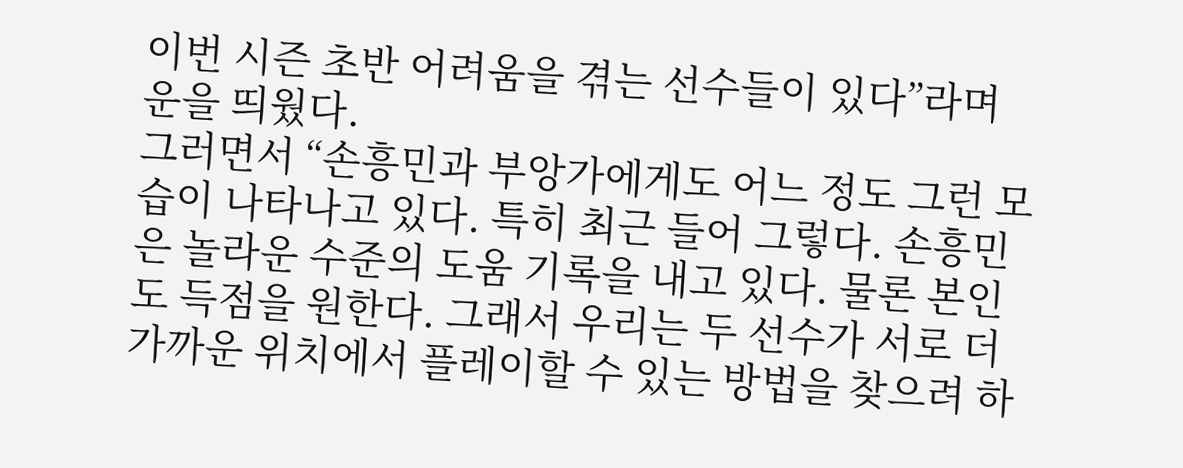이번 시즌 초반 어려움을 겪는 선수들이 있다”라며 운을 띄웠다.
그러면서 “손흥민과 부앙가에게도 어느 정도 그런 모습이 나타나고 있다. 특히 최근 들어 그렇다. 손흥민은 놀라운 수준의 도움 기록을 내고 있다. 물론 본인도 득점을 원한다. 그래서 우리는 두 선수가 서로 더 가까운 위치에서 플레이할 수 있는 방법을 찾으려 하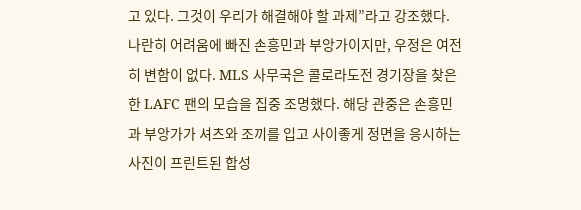고 있다. 그것이 우리가 해결해야 할 과제”라고 강조했다.
나란히 어려움에 빠진 손흥민과 부앙가이지만, 우정은 여전히 변함이 없다. MLS 사무국은 콜로라도전 경기장을 찾은 한 LAFC 팬의 모습을 집중 조명했다. 해당 관중은 손흥민과 부앙가가 셔츠와 조끼를 입고 사이좋게 정면을 응시하는 사진이 프린트된 합성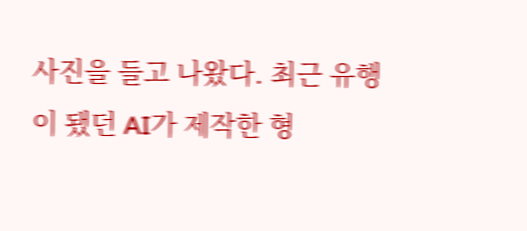사진을 들고 나왔다. 최근 유행이 됐던 AI가 제작한 형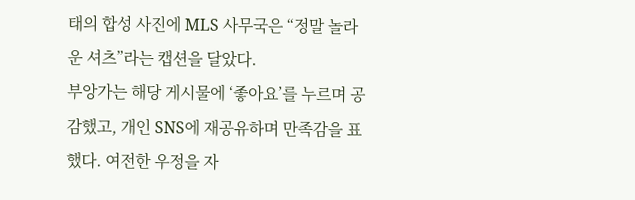태의 합성 사진에 MLS 사무국은 “정말 놀라운 셔츠”라는 캡션을 달았다.
부앙가는 해당 게시물에 ‘좋아요’를 누르며 공감했고, 개인 SNS에 재공유하며 만족감을 표했다. 여전한 우정을 자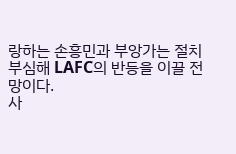랑하는 손흥민과 부앙가는 절치부심해 LAFC의 반등을 이끌 전망이다.
사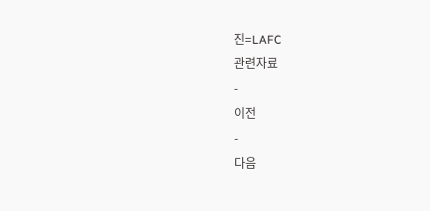진=LAFC
관련자료
-
이전
-
다음